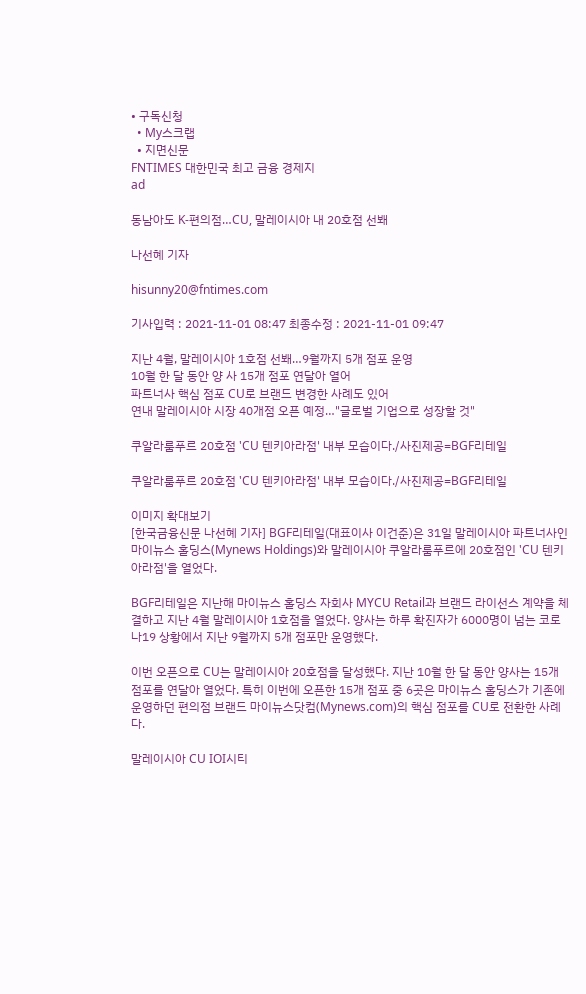• 구독신청
  • My스크랩
  • 지면신문
FNTIMES 대한민국 최고 금융 경제지
ad

동남아도 K-편의점…CU, 말레이시아 내 20호점 선봬

나선혜 기자

hisunny20@fntimes.com

기사입력 : 2021-11-01 08:47 최종수정 : 2021-11-01 09:47

지난 4월, 말레이시아 1호점 선봬…9월까지 5개 점포 운영
10월 한 달 동안 양 사 15개 점포 연달아 열어
파트너사 핵심 점포 CU로 브랜드 변경한 사례도 있어
연내 말레이시아 시장 40개점 오픈 예정…"글로벌 기업으로 성장할 것"

쿠알라룸푸르 20호점 'CU 텐키아라점' 내부 모습이다./사진제공=BGF리테일

쿠알라룸푸르 20호점 'CU 텐키아라점' 내부 모습이다./사진제공=BGF리테일

이미지 확대보기
[한국금융신문 나선혜 기자] BGF리테일(대표이사 이건준)은 31일 말레이시아 파트너사인 마이뉴스 홀딩스(Mynews Holdings)와 말레이시아 쿠알라룸푸르에 20호점인 'CU 텐키아라점'을 열었다.

BGF리테일은 지난해 마이뉴스 홀딩스 자회사 MYCU Retail과 브랜드 라이선스 계약을 체결하고 지난 4월 말레이시아 1호점을 열었다. 양사는 하루 확진자가 6000명이 넘는 코로나19 상황에서 지난 9월까지 5개 점포만 운영했다.

이번 오픈으로 CU는 말레이시아 20호점을 달성했다. 지난 10월 한 달 동안 양사는 15개 점포를 연달아 열었다. 특히 이번에 오픈한 15개 점포 중 6곳은 마이뉴스 홀딩스가 기존에 운영하던 편의점 브랜드 마이뉴스닷컴(Mynews.com)의 핵심 점포를 CU로 전환한 사례다.

말레이시아 CU IOI시티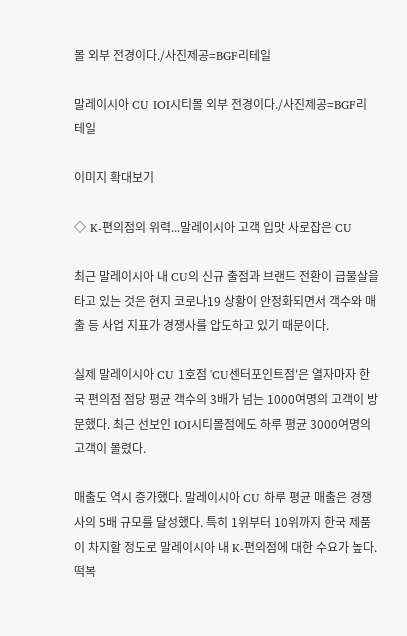몰 외부 전경이다./사진제공=BGF리테일

말레이시아 CU IOI시티몰 외부 전경이다./사진제공=BGF리테일

이미지 확대보기

◇ K-편의점의 위력...말레이시아 고객 입맛 사로잡은 CU

최근 말레이시아 내 CU의 신규 출점과 브랜드 전환이 급물살을 타고 있는 것은 현지 코로나19 상황이 안정화되면서 객수와 매출 등 사업 지표가 경쟁사를 압도하고 있기 때문이다.

실제 말레이시아 CU 1호점 'CU센터포인트점'은 열자마자 한국 편의점 점당 평균 객수의 3배가 넘는 1000여명의 고객이 방문했다. 최근 선보인 IOI시티몰점에도 하루 평균 3000여명의 고객이 몰렸다.

매출도 역시 증가했다. 말레이시아 CU 하루 평균 매출은 경쟁사의 5배 규모를 달성했다. 특히 1위부터 10위까지 한국 제품이 차지할 정도로 말레이시아 내 K-편의점에 대한 수요가 높다. 떡복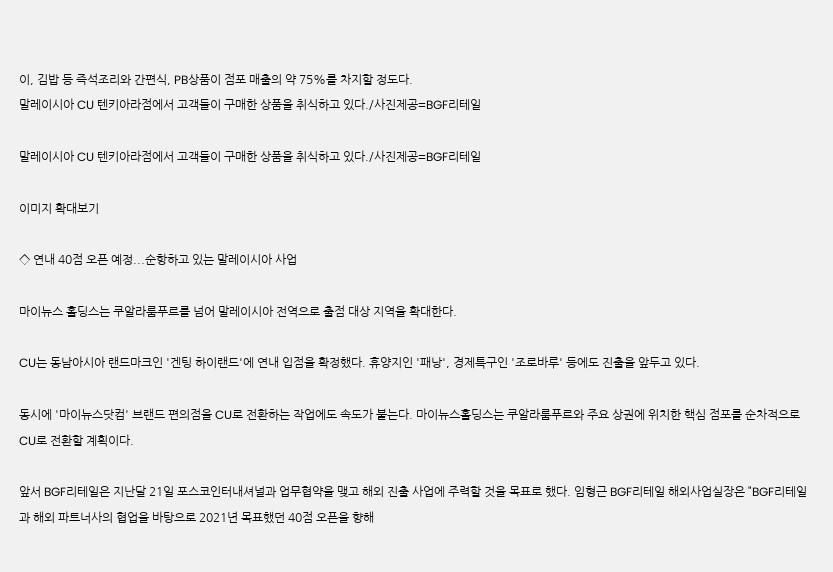이, 김밥 등 즉석조리와 간편식, PB상품이 점포 매출의 약 75%를 차지할 정도다.
말레이시아 CU 텐키아라점에서 고객들이 구매한 상품을 취식하고 있다./사진제공=BGF리테일

말레이시아 CU 텐키아라점에서 고객들이 구매한 상품을 취식하고 있다./사진제공=BGF리테일

이미지 확대보기

◇ 연내 40점 오픈 예정...순항하고 있는 말레이시아 사업

마이뉴스 홀딩스는 쿠알라룸푸르를 넘어 말레이시아 전역으로 출점 대상 지역을 확대한다.

CU는 동남아시아 랜드마크인 '겐팅 하이랜드'에 연내 입점을 확정했다. 휴양지인 '패낭', 경제특구인 '조로바루' 등에도 진출을 앞두고 있다.

동시에 '마이뉴스닷컴' 브랜드 편의점을 CU로 전환하는 작업에도 속도가 붙는다. 마이뉴스홀딩스는 쿠알라룸푸르와 주요 상권에 위치한 핵심 점포를 순차적으로 CU로 전환할 계획이다.

앞서 BGF리테일은 지난달 21일 포스코인터내셔널과 업무협약을 맺고 해외 진출 사업에 주력할 것을 목표로 했다. 임형근 BGF리테일 해외사업실장은 "BGF리테일과 해외 파트너사의 협업을 바탕으로 2021년 목표했던 40점 오픈을 향해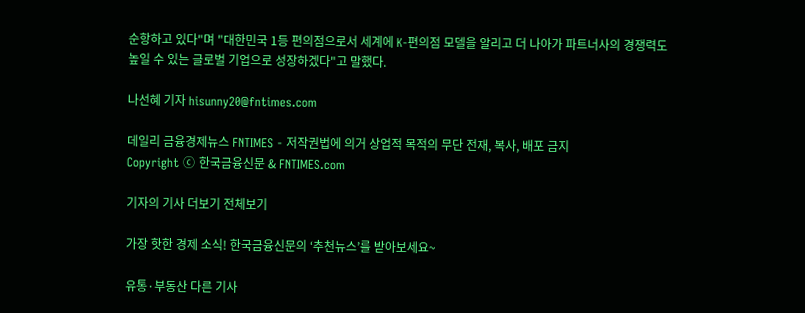순항하고 있다"며 "대한민국 1등 편의점으로서 세계에 K-편의점 모델을 알리고 더 나아가 파트너사의 경쟁력도 높일 수 있는 글로벌 기업으로 성장하겠다"고 말했다.

나선혜 기자 hisunny20@fntimes.com

데일리 금융경제뉴스 FNTIMES - 저작권법에 의거 상업적 목적의 무단 전재, 복사, 배포 금지
Copyright ⓒ 한국금융신문 & FNTIMES.com

기자의 기사 더보기 전체보기

가장 핫한 경제 소식! 한국금융신문의 ‘추천뉴스’를 받아보세요~

유통·부동산 다른 기사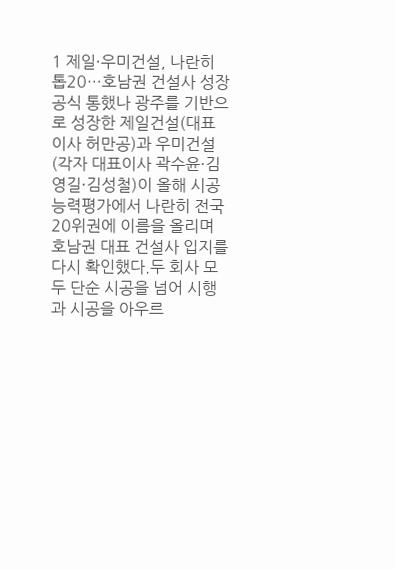1 제일·우미건설, 나란히 톱20…호남권 건설사 성장공식 통했나 광주를 기반으로 성장한 제일건설(대표이사 허만공)과 우미건설(각자 대표이사 곽수윤·김영길·김성철)이 올해 시공능력평가에서 나란히 전국 20위권에 이름을 올리며 호남권 대표 건설사 입지를 다시 확인했다.두 회사 모두 단순 시공을 넘어 시행과 시공을 아우르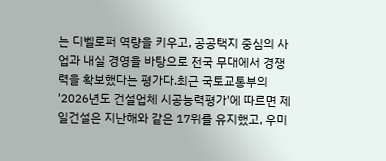는 디벨로퍼 역량을 키우고, 공공택지 중심의 사업과 내실 경영을 바탕으로 전국 무대에서 경쟁력을 확보했다는 평가다.최근 국토교통부의 '2026년도 건설업체 시공능력평가'에 따르면 제일건설은 지난해와 같은 17위를 유지했고, 우미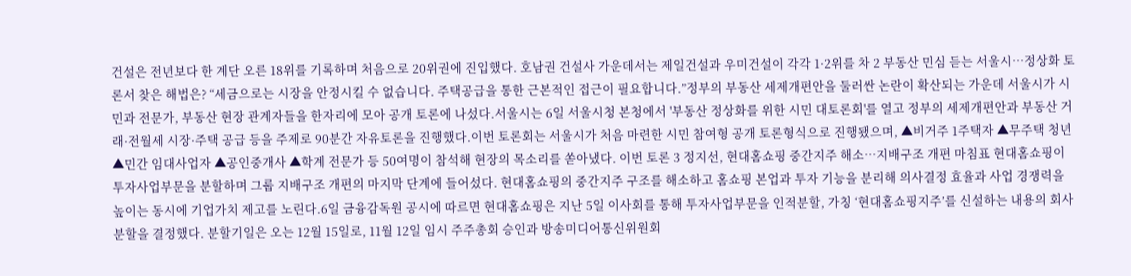건설은 전년보다 한 계단 오른 18위를 기록하며 처음으로 20위권에 진입했다. 호남권 건설사 가운데서는 제일건설과 우미건설이 각각 1·2위를 차 2 부동산 민심 듣는 서울시…정상화 토론서 찾은 해법은? “세금으로는 시장을 안정시킬 수 없습니다. 주택공급을 통한 근본적인 접근이 필요합니다.”정부의 부동산 세제개편안을 둘러싼 논란이 확산되는 가운데 서울시가 시민과 전문가, 부동산 현장 관계자들을 한자리에 모아 공개 토론에 나섰다.서울시는 6일 서울시청 본청에서 '부동산 정상화를 위한 시민 대토론회'를 열고 정부의 세제개편안과 부동산 거래·전월세 시장·주택 공급 등을 주제로 90분간 자유토론을 진행했다.이번 토론회는 서울시가 처음 마련한 시민 참여형 공개 토론형식으로 진행됐으며, ▲비거주 1주택자 ▲무주택 청년 ▲민간 임대사업자 ▲공인중개사 ▲학계 전문가 등 50여명이 참석해 현장의 목소리를 쏟아냈다. 이번 토론 3 정지선, 현대홈쇼핑 중간지주 해소…지배구조 개편 마침표 현대홈쇼핑이 투자사업부문을 분할하며 그룹 지배구조 개편의 마지막 단계에 들어섰다. 현대홈쇼핑의 중간지주 구조를 해소하고 홈쇼핑 본업과 투자 기능을 분리해 의사결정 효율과 사업 경쟁력을 높이는 동시에 기업가치 제고를 노린다.6일 금융감독원 공시에 따르면 현대홈쇼핑은 지난 5일 이사회를 통해 투자사업부문을 인적분할, 가칭 ‘현대홈쇼핑지주’를 신설하는 내용의 회사 분할을 결정했다. 분할기일은 오는 12월 15일로, 11월 12일 임시 주주총회 승인과 방송미디어통신위원회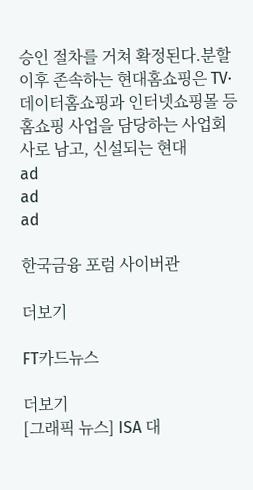승인 절차를 거쳐 확정된다.분할 이후 존속하는 현대홈쇼핑은 TV·데이터홈쇼핑과 인터넷쇼핑몰 등 홈쇼핑 사업을 담당하는 사업회사로 남고, 신설되는 현대
ad
ad
ad

한국금융 포럼 사이버관

더보기

FT카드뉴스

더보기
[그래픽 뉴스] ISA 대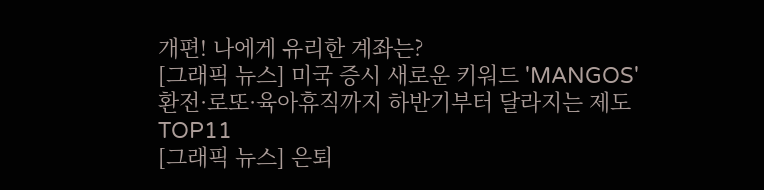개편! 나에게 유리한 계좌는?
[그래픽 뉴스] 미국 증시 새로운 키워드 'MANGOS'
환전·로또·육아휴직까지 하반기부터 달라지는 제도 TOP11
[그래픽 뉴스] 은퇴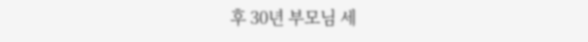후 30년 부모님 세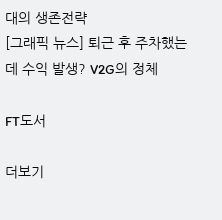대의 생존전략
[그래픽 뉴스] 퇴근 후 주차했는데 수익 발생? V2G의 정체

FT도서

더보기